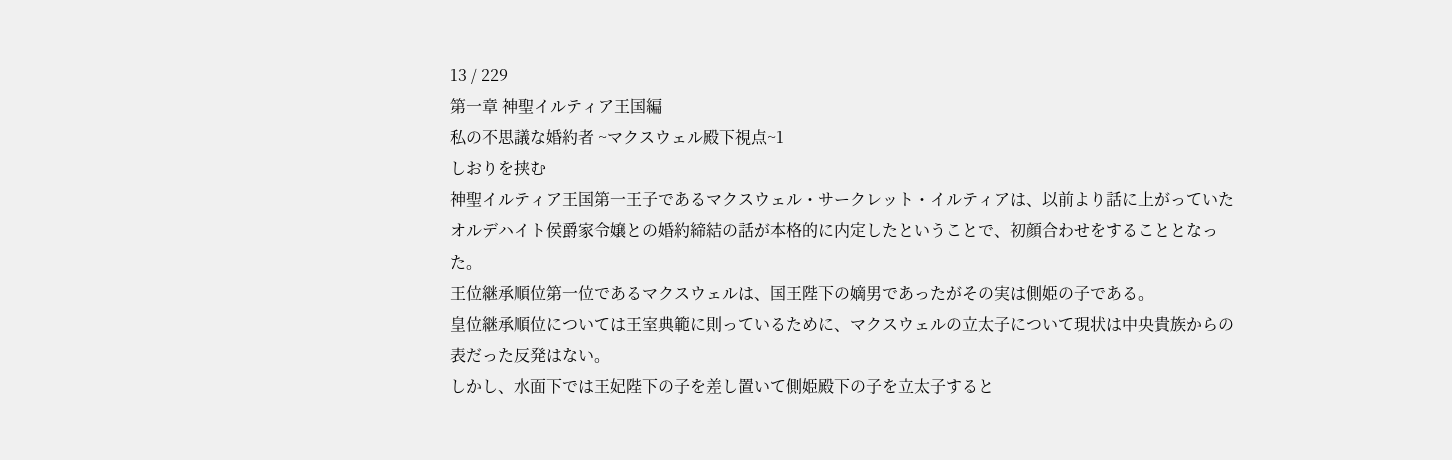13 / 229
第一章 神聖イルティア王国編
私の不思議な婚約者 ~マクスウェル殿下視点~1
しおりを挟む
神聖イルティア王国第一王子であるマクスウェル・サークレット・イルティアは、以前より話に上がっていたオルデハイト侯爵家令嬢との婚約締結の話が本格的に内定したということで、初顔合わせをすることとなった。
王位継承順位第一位であるマクスウェルは、国王陛下の嫡男であったがその実は側姫の子である。
皇位継承順位については王室典範に則っているために、マクスウェルの立太子について現状は中央貴族からの表だった反発はない。
しかし、水面下では王妃陛下の子を差し置いて側姫殿下の子を立太子すると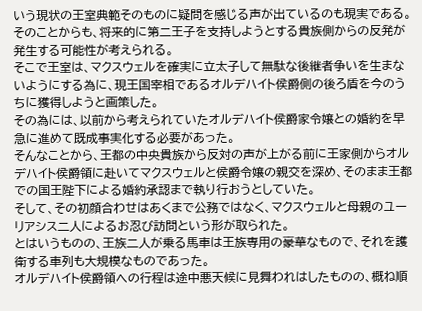いう現状の王室典範そのものに疑問を感じる声が出ているのも現実である。
そのことからも、将来的に第二王子を支持しようとする貴族側からの反発が発生する可能性が考えられる。
そこで王室は、マクスウェルを確実に立太子して無駄な後継者争いを生まないようにする為に、現王国宰相であるオルデハイト侯爵側の後ろ盾を今のうちに獲得しようと画策した。
その為には、以前から考えられていたオルデハイト侯爵家令嬢との婚約を早急に進めて既成事実化する必要があった。
そんなことから、王都の中央貴族から反対の声が上がる前に王家側からオルデハイト侯爵領に赴いてマクスウェルと侯爵令嬢の親交を深め、そのまま王都での国王陛下による婚約承認まで執り行おうとしていた。
そして、その初顔合わせはあくまで公務ではなく、マクスウェルと母親のユーリアシス二人によるお忍び訪問という形が取られた。
とはいうものの、王族二人が乗る馬車は王族専用の豪華なもので、それを護衛する車列も大規模なものであった。
オルデハイト侯爵領への行程は途中悪天候に見舞われはしたものの、概ね順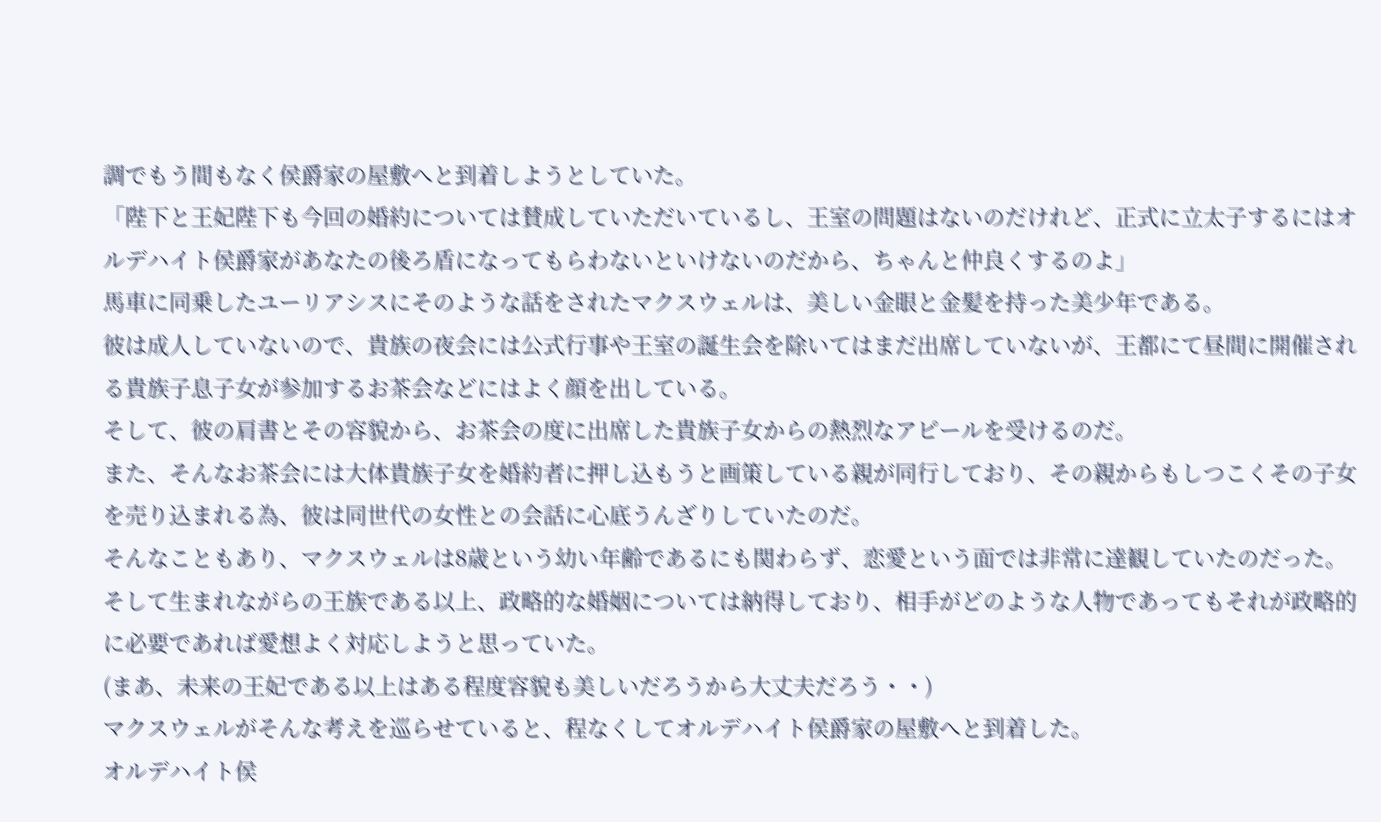調でもう間もなく侯爵家の屋敷へと到着しようとしていた。
「陛下と王妃陛下も今回の婚約については賛成していただいているし、王室の問題はないのだけれど、正式に立太子するにはオルデハイト侯爵家があなたの後ろ盾になってもらわないといけないのだから、ちゃんと仲良くするのよ」
馬車に同乗したユーリアシスにそのような話をされたマクスウェルは、美しい金眼と金髪を持った美少年である。
彼は成人していないので、貴族の夜会には公式行事や王室の誕生会を除いてはまだ出席していないが、王都にて昼間に開催される貴族子息子女が参加するお茶会などにはよく顔を出している。
そして、彼の肩書とその容貌から、お茶会の度に出席した貴族子女からの熱烈なアピールを受けるのだ。
また、そんなお茶会には大体貴族子女を婚約者に押し込もうと画策している親が同行しており、その親からもしつこくその子女を売り込まれる為、彼は同世代の女性との会話に心底うんざりしていたのだ。
そんなこともあり、マクスウェルは8歳という幼い年齢であるにも関わらず、恋愛という面では非常に達観していたのだった。
そして生まれながらの王族である以上、政略的な婚姻については納得しており、相手がどのような人物であってもそれが政略的に必要であれば愛想よく対応しようと思っていた。
(まあ、未来の王妃である以上はある程度容貌も美しいだろうから大丈夫だろう・・)
マクスウェルがそんな考えを巡らせていると、程なくしてオルデハイト侯爵家の屋敷へと到着した。
オルデハイト侯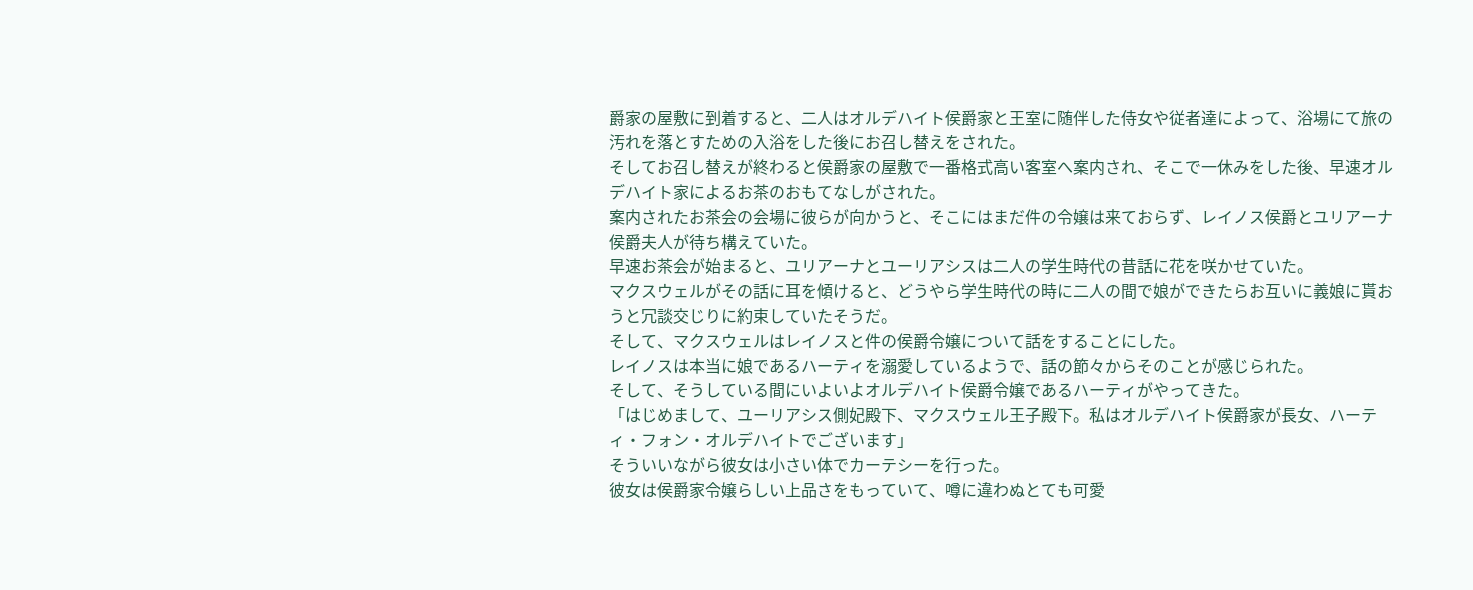爵家の屋敷に到着すると、二人はオルデハイト侯爵家と王室に随伴した侍女や従者達によって、浴場にて旅の汚れを落とすための入浴をした後にお召し替えをされた。
そしてお召し替えが終わると侯爵家の屋敷で一番格式高い客室へ案内され、そこで一休みをした後、早速オルデハイト家によるお茶のおもてなしがされた。
案内されたお茶会の会場に彼らが向かうと、そこにはまだ件の令嬢は来ておらず、レイノス侯爵とユリアーナ侯爵夫人が待ち構えていた。
早速お茶会が始まると、ユリアーナとユーリアシスは二人の学生時代の昔話に花を咲かせていた。
マクスウェルがその話に耳を傾けると、どうやら学生時代の時に二人の間で娘ができたらお互いに義娘に貰おうと冗談交じりに約束していたそうだ。
そして、マクスウェルはレイノスと件の侯爵令嬢について話をすることにした。
レイノスは本当に娘であるハーティを溺愛しているようで、話の節々からそのことが感じられた。
そして、そうしている間にいよいよオルデハイト侯爵令嬢であるハーティがやってきた。
「はじめまして、ユーリアシス側妃殿下、マクスウェル王子殿下。私はオルデハイト侯爵家が長女、ハーティ・フォン・オルデハイトでございます」
そういいながら彼女は小さい体でカーテシーを行った。
彼女は侯爵家令嬢らしい上品さをもっていて、噂に違わぬとても可愛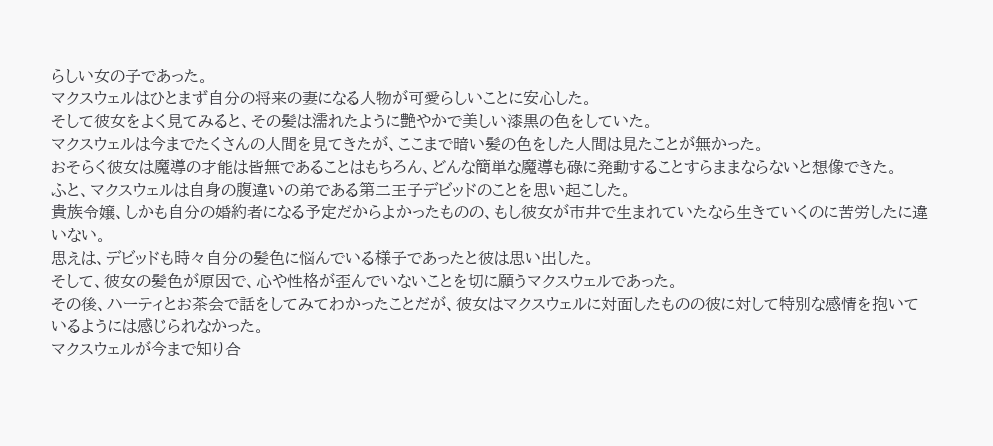らしい女の子であった。
マクスウェルはひとまず自分の将来の妻になる人物が可愛らしいことに安心した。
そして彼女をよく見てみると、その髪は濡れたように艶やかで美しい漆黒の色をしていた。
マクスウェルは今までたくさんの人間を見てきたが、ここまで暗い髪の色をした人間は見たことが無かった。
おそらく彼女は魔導の才能は皆無であることはもちろん、どんな簡単な魔導も碌に発動することすらままならないと想像できた。
ふと、マクスウェルは自身の腹違いの弟である第二王子デビッドのことを思い起こした。
貴族令嬢、しかも自分の婚約者になる予定だからよかったものの、もし彼女が市井で生まれていたなら生きていくのに苦労したに違いない。
思えは、デビッドも時々自分の髪色に悩んでいる様子であったと彼は思い出した。
そして、彼女の髪色が原因で、心や性格が歪んでいないことを切に願うマクスウェルであった。
その後、ハーティとお茶会で話をしてみてわかったことだが、彼女はマクスウェルに対面したものの彼に対して特別な感情を抱いているようには感じられなかった。
マクスウェルが今まで知り合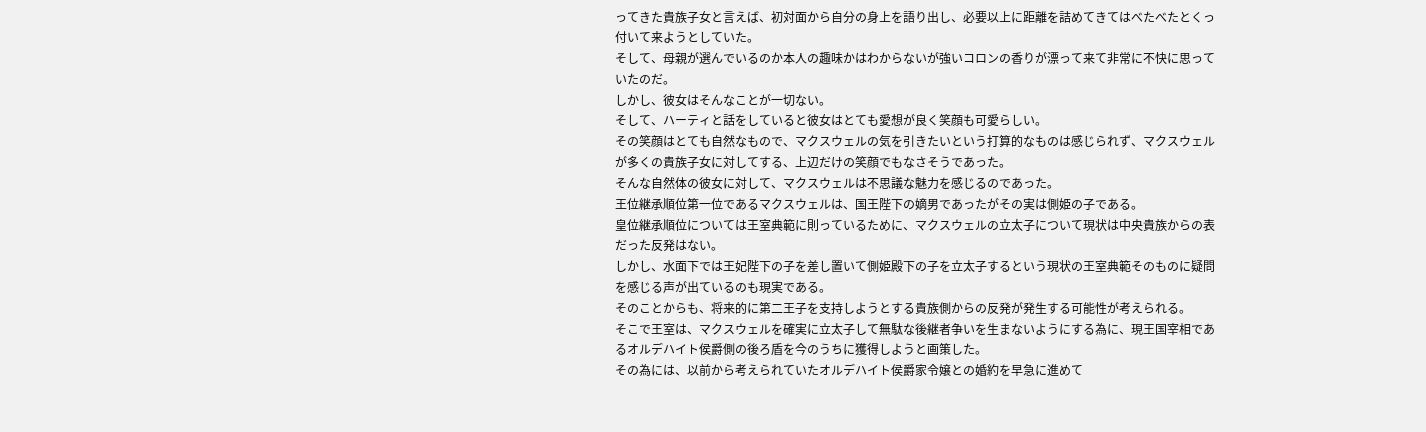ってきた貴族子女と言えば、初対面から自分の身上を語り出し、必要以上に距離を詰めてきてはべたべたとくっ付いて来ようとしていた。
そして、母親が選んでいるのか本人の趣味かはわからないが強いコロンの香りが漂って来て非常に不快に思っていたのだ。
しかし、彼女はそんなことが一切ない。
そして、ハーティと話をしていると彼女はとても愛想が良く笑顔も可愛らしい。
その笑顔はとても自然なもので、マクスウェルの気を引きたいという打算的なものは感じられず、マクスウェルが多くの貴族子女に対してする、上辺だけの笑顔でもなさそうであった。
そんな自然体の彼女に対して、マクスウェルは不思議な魅力を感じるのであった。
王位継承順位第一位であるマクスウェルは、国王陛下の嫡男であったがその実は側姫の子である。
皇位継承順位については王室典範に則っているために、マクスウェルの立太子について現状は中央貴族からの表だった反発はない。
しかし、水面下では王妃陛下の子を差し置いて側姫殿下の子を立太子するという現状の王室典範そのものに疑問を感じる声が出ているのも現実である。
そのことからも、将来的に第二王子を支持しようとする貴族側からの反発が発生する可能性が考えられる。
そこで王室は、マクスウェルを確実に立太子して無駄な後継者争いを生まないようにする為に、現王国宰相であるオルデハイト侯爵側の後ろ盾を今のうちに獲得しようと画策した。
その為には、以前から考えられていたオルデハイト侯爵家令嬢との婚約を早急に進めて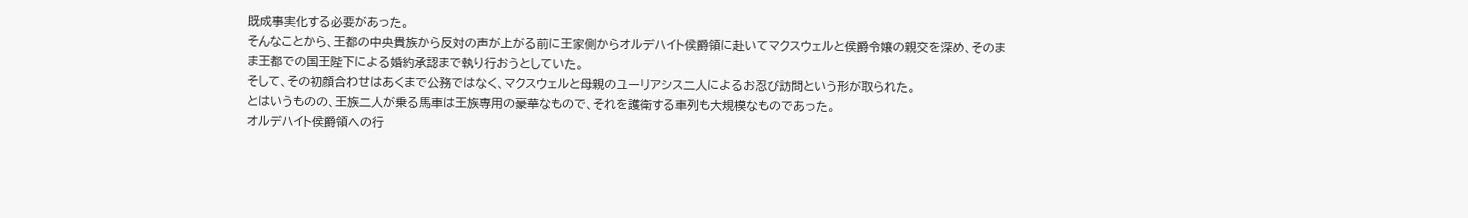既成事実化する必要があった。
そんなことから、王都の中央貴族から反対の声が上がる前に王家側からオルデハイト侯爵領に赴いてマクスウェルと侯爵令嬢の親交を深め、そのまま王都での国王陛下による婚約承認まで執り行おうとしていた。
そして、その初顔合わせはあくまで公務ではなく、マクスウェルと母親のユーリアシス二人によるお忍び訪問という形が取られた。
とはいうものの、王族二人が乗る馬車は王族専用の豪華なもので、それを護衛する車列も大規模なものであった。
オルデハイト侯爵領への行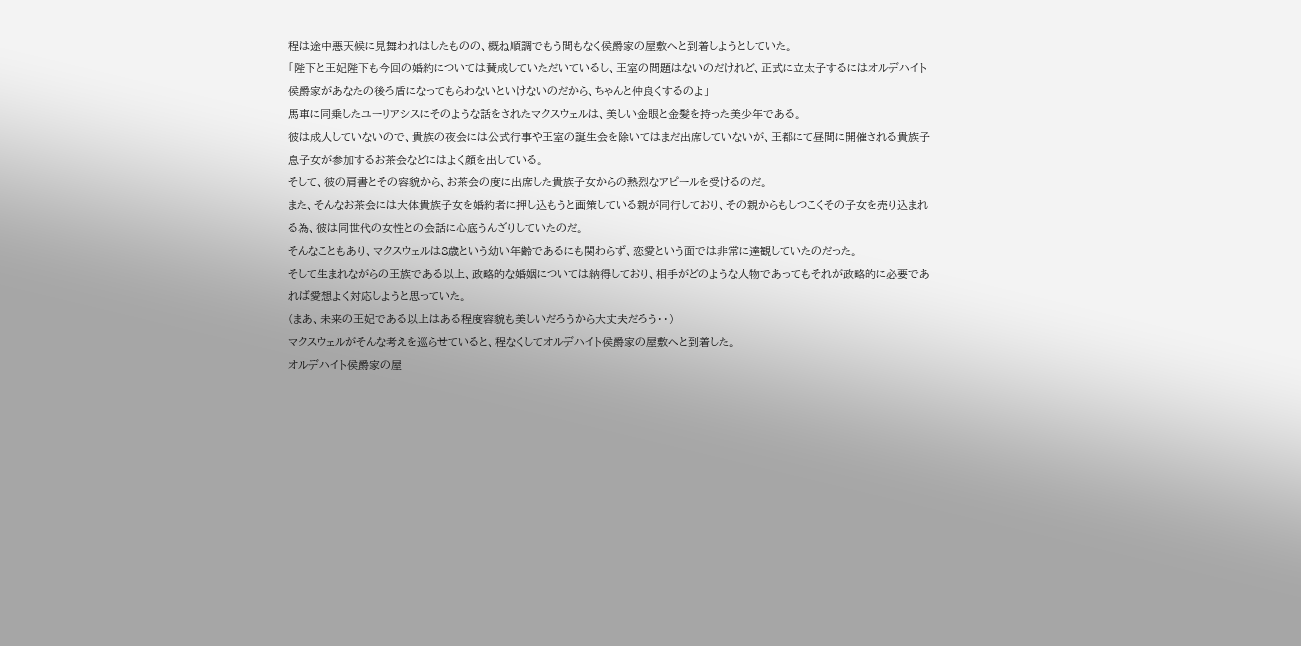程は途中悪天候に見舞われはしたものの、概ね順調でもう間もなく侯爵家の屋敷へと到着しようとしていた。
「陛下と王妃陛下も今回の婚約については賛成していただいているし、王室の問題はないのだけれど、正式に立太子するにはオルデハイト侯爵家があなたの後ろ盾になってもらわないといけないのだから、ちゃんと仲良くするのよ」
馬車に同乗したユーリアシスにそのような話をされたマクスウェルは、美しい金眼と金髪を持った美少年である。
彼は成人していないので、貴族の夜会には公式行事や王室の誕生会を除いてはまだ出席していないが、王都にて昼間に開催される貴族子息子女が参加するお茶会などにはよく顔を出している。
そして、彼の肩書とその容貌から、お茶会の度に出席した貴族子女からの熱烈なアピールを受けるのだ。
また、そんなお茶会には大体貴族子女を婚約者に押し込もうと画策している親が同行しており、その親からもしつこくその子女を売り込まれる為、彼は同世代の女性との会話に心底うんざりしていたのだ。
そんなこともあり、マクスウェルは8歳という幼い年齢であるにも関わらず、恋愛という面では非常に達観していたのだった。
そして生まれながらの王族である以上、政略的な婚姻については納得しており、相手がどのような人物であってもそれが政略的に必要であれば愛想よく対応しようと思っていた。
(まあ、未来の王妃である以上はある程度容貌も美しいだろうから大丈夫だろう・・)
マクスウェルがそんな考えを巡らせていると、程なくしてオルデハイト侯爵家の屋敷へと到着した。
オルデハイト侯爵家の屋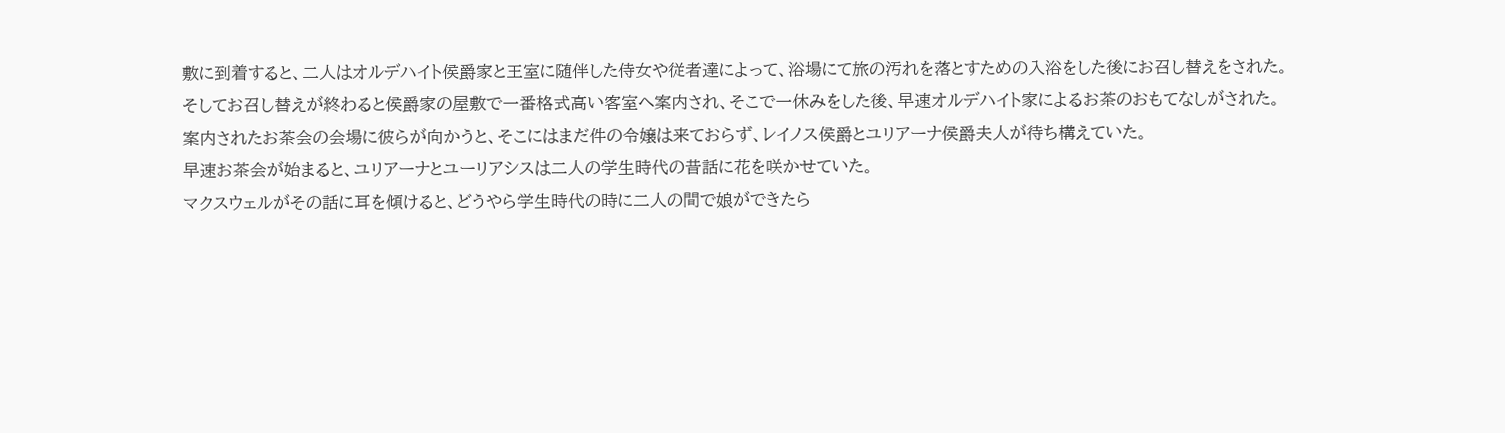敷に到着すると、二人はオルデハイト侯爵家と王室に随伴した侍女や従者達によって、浴場にて旅の汚れを落とすための入浴をした後にお召し替えをされた。
そしてお召し替えが終わると侯爵家の屋敷で一番格式高い客室へ案内され、そこで一休みをした後、早速オルデハイト家によるお茶のおもてなしがされた。
案内されたお茶会の会場に彼らが向かうと、そこにはまだ件の令嬢は来ておらず、レイノス侯爵とユリアーナ侯爵夫人が待ち構えていた。
早速お茶会が始まると、ユリアーナとユーリアシスは二人の学生時代の昔話に花を咲かせていた。
マクスウェルがその話に耳を傾けると、どうやら学生時代の時に二人の間で娘ができたら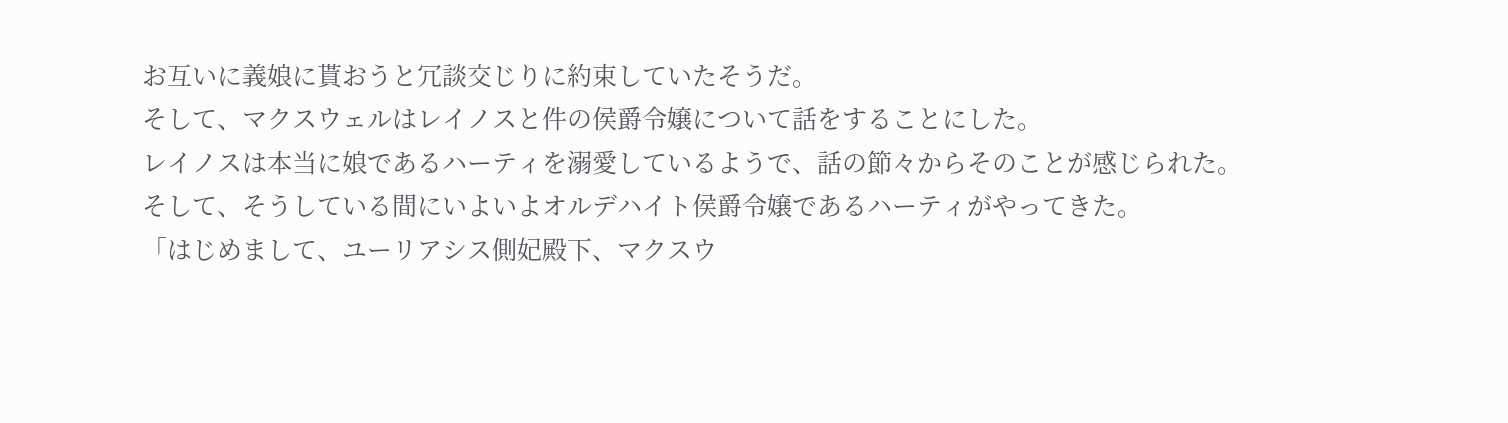お互いに義娘に貰おうと冗談交じりに約束していたそうだ。
そして、マクスウェルはレイノスと件の侯爵令嬢について話をすることにした。
レイノスは本当に娘であるハーティを溺愛しているようで、話の節々からそのことが感じられた。
そして、そうしている間にいよいよオルデハイト侯爵令嬢であるハーティがやってきた。
「はじめまして、ユーリアシス側妃殿下、マクスウ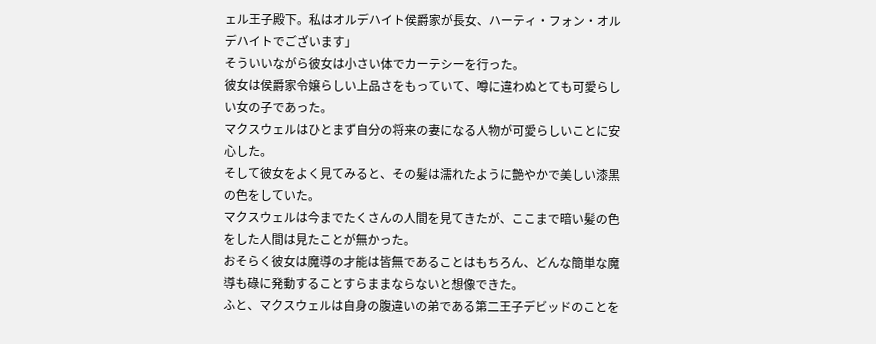ェル王子殿下。私はオルデハイト侯爵家が長女、ハーティ・フォン・オルデハイトでございます」
そういいながら彼女は小さい体でカーテシーを行った。
彼女は侯爵家令嬢らしい上品さをもっていて、噂に違わぬとても可愛らしい女の子であった。
マクスウェルはひとまず自分の将来の妻になる人物が可愛らしいことに安心した。
そして彼女をよく見てみると、その髪は濡れたように艶やかで美しい漆黒の色をしていた。
マクスウェルは今までたくさんの人間を見てきたが、ここまで暗い髪の色をした人間は見たことが無かった。
おそらく彼女は魔導の才能は皆無であることはもちろん、どんな簡単な魔導も碌に発動することすらままならないと想像できた。
ふと、マクスウェルは自身の腹違いの弟である第二王子デビッドのことを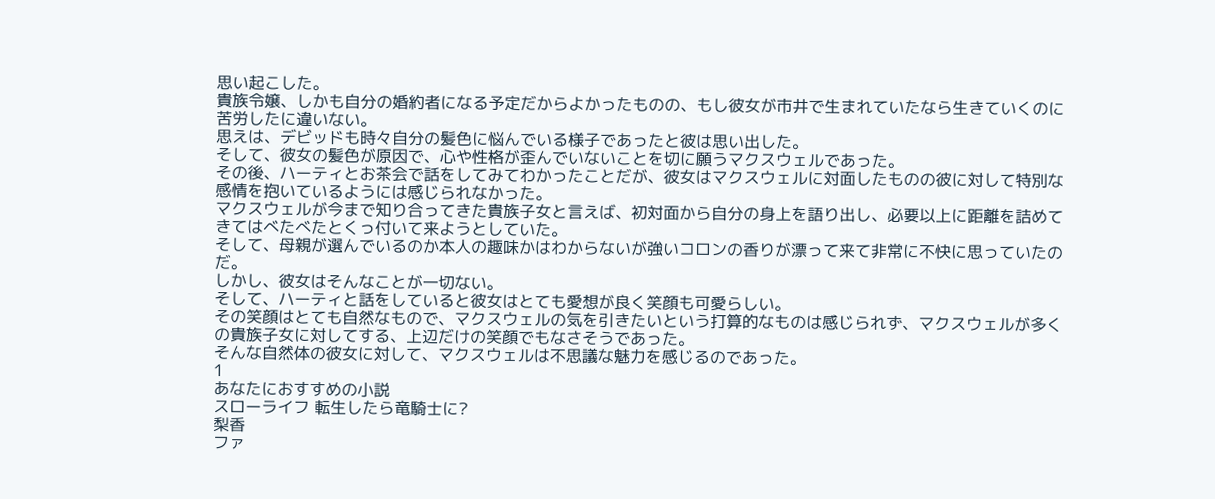思い起こした。
貴族令嬢、しかも自分の婚約者になる予定だからよかったものの、もし彼女が市井で生まれていたなら生きていくのに苦労したに違いない。
思えは、デビッドも時々自分の髪色に悩んでいる様子であったと彼は思い出した。
そして、彼女の髪色が原因で、心や性格が歪んでいないことを切に願うマクスウェルであった。
その後、ハーティとお茶会で話をしてみてわかったことだが、彼女はマクスウェルに対面したものの彼に対して特別な感情を抱いているようには感じられなかった。
マクスウェルが今まで知り合ってきた貴族子女と言えば、初対面から自分の身上を語り出し、必要以上に距離を詰めてきてはべたべたとくっ付いて来ようとしていた。
そして、母親が選んでいるのか本人の趣味かはわからないが強いコロンの香りが漂って来て非常に不快に思っていたのだ。
しかし、彼女はそんなことが一切ない。
そして、ハーティと話をしていると彼女はとても愛想が良く笑顔も可愛らしい。
その笑顔はとても自然なもので、マクスウェルの気を引きたいという打算的なものは感じられず、マクスウェルが多くの貴族子女に対してする、上辺だけの笑顔でもなさそうであった。
そんな自然体の彼女に対して、マクスウェルは不思議な魅力を感じるのであった。
1
あなたにおすすめの小説
スローライフ 転生したら竜騎士に?
梨香
ファ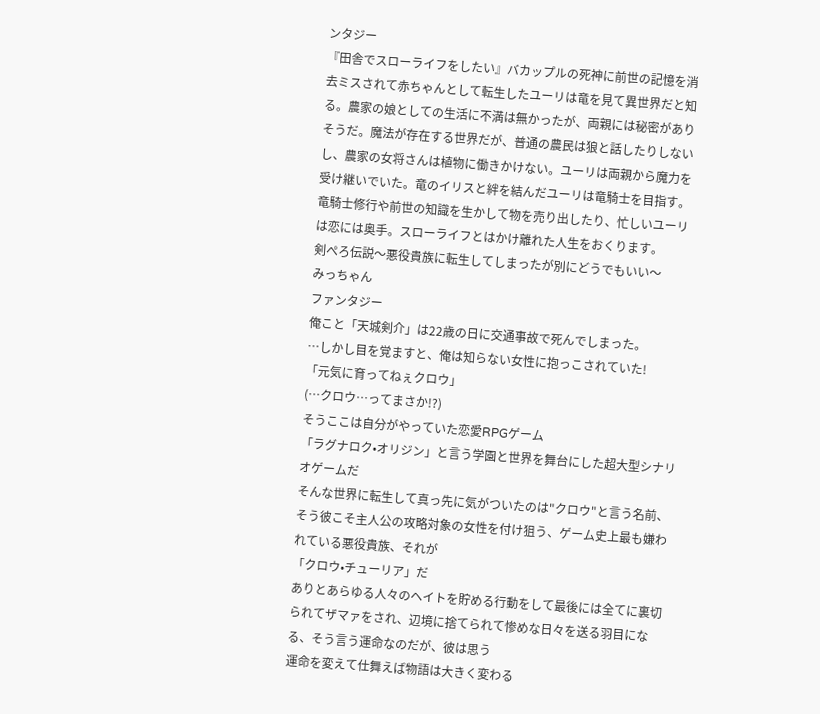ンタジー
『田舎でスローライフをしたい』バカップルの死神に前世の記憶を消去ミスされて赤ちゃんとして転生したユーリは竜を見て異世界だと知る。農家の娘としての生活に不満は無かったが、両親には秘密がありそうだ。魔法が存在する世界だが、普通の農民は狼と話したりしないし、農家の女将さんは植物に働きかけない。ユーリは両親から魔力を受け継いでいた。竜のイリスと絆を結んだユーリは竜騎士を目指す。竜騎士修行や前世の知識を生かして物を売り出したり、忙しいユーリは恋には奥手。スローライフとはかけ離れた人生をおくります。
剣ぺろ伝説〜悪役貴族に転生してしまったが別にどうでもいい〜
みっちゃん
ファンタジー
俺こと「天城剣介」は22歳の日に交通事故で死んでしまった。
…しかし目を覚ますと、俺は知らない女性に抱っこされていた!
「元気に育ってねぇクロウ」
(…クロウ…ってまさか!?)
そうここは自分がやっていた恋愛RPGゲーム
「ラグナロク•オリジン」と言う学園と世界を舞台にした超大型シナリオゲームだ
そんな世界に転生して真っ先に気がついたのは"クロウ"と言う名前、そう彼こそ主人公の攻略対象の女性を付け狙う、ゲーム史上最も嫌われている悪役貴族、それが
「クロウ•チューリア」だ
ありとあらゆる人々のヘイトを貯める行動をして最後には全てに裏切られてザマァをされ、辺境に捨てられて惨めな日々を送る羽目になる、そう言う運命なのだが、彼は思う
運命を変えて仕舞えば物語は大きく変わる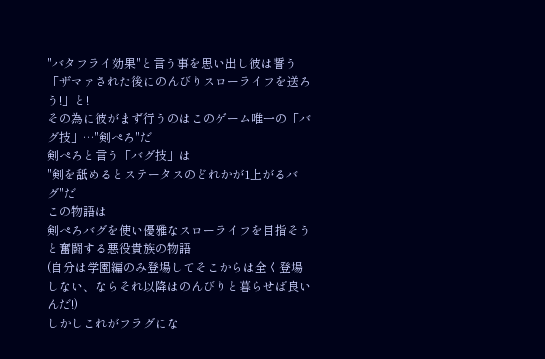"バタフライ効果"と言う事を思い出し彼は誓う
「ザマァされた後にのんびりスローライフを送ろう!」と!
その為に彼がまず行うのはこのゲーム唯一の「バグ技」…"剣ぺろ"だ
剣ぺろと言う「バグ技」は
"剣を舐めるとステータスのどれかが1上がるバグ"だ
この物語は
剣ぺろバグを使い優雅なスローライフを目指そうと奮闘する悪役貴族の物語
(自分は学園編のみ登場してそこからは全く登場しない、ならそれ以降はのんびりと暮らせば良いんだ!)
しかしこれがフラグにな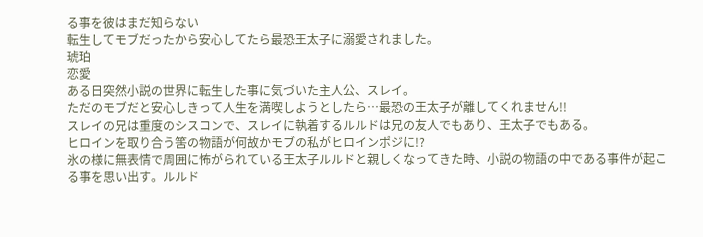る事を彼はまだ知らない
転生してモブだったから安心してたら最恐王太子に溺愛されました。
琥珀
恋愛
ある日突然小説の世界に転生した事に気づいた主人公、スレイ。
ただのモブだと安心しきって人生を満喫しようとしたら…最恐の王太子が離してくれません!!
スレイの兄は重度のシスコンで、スレイに執着するルルドは兄の友人でもあり、王太子でもある。
ヒロインを取り合う筈の物語が何故かモブの私がヒロインポジに!?
氷の様に無表情で周囲に怖がられている王太子ルルドと親しくなってきた時、小説の物語の中である事件が起こる事を思い出す。ルルド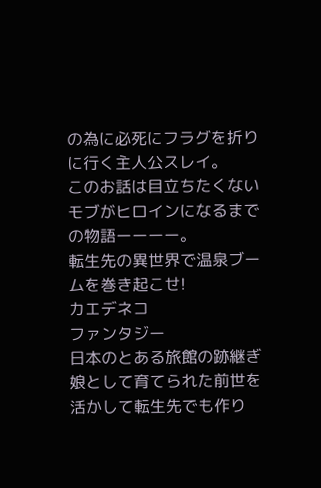の為に必死にフラグを折りに行く主人公スレイ。
このお話は目立ちたくないモブがヒロインになるまでの物語ーーーー。
転生先の異世界で温泉ブームを巻き起こせ!
カエデネコ
ファンタジー
日本のとある旅館の跡継ぎ娘として育てられた前世を活かして転生先でも作り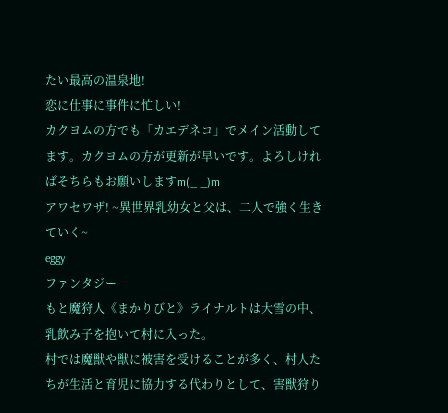たい最高の温泉地!
恋に仕事に事件に忙しい!
カクヨムの方でも「カエデネコ」でメイン活動してます。カクヨムの方が更新が早いです。よろしければそちらもお願いしますm(_ _)m
アワセワザ! ~異世界乳幼女と父は、二人で強く生きていく~
eggy
ファンタジー
もと魔狩人《まかりびと》ライナルトは大雪の中、乳飲み子を抱いて村に入った。
村では魔獣や獣に被害を受けることが多く、村人たちが生活と育児に協力する代わりとして、害獣狩り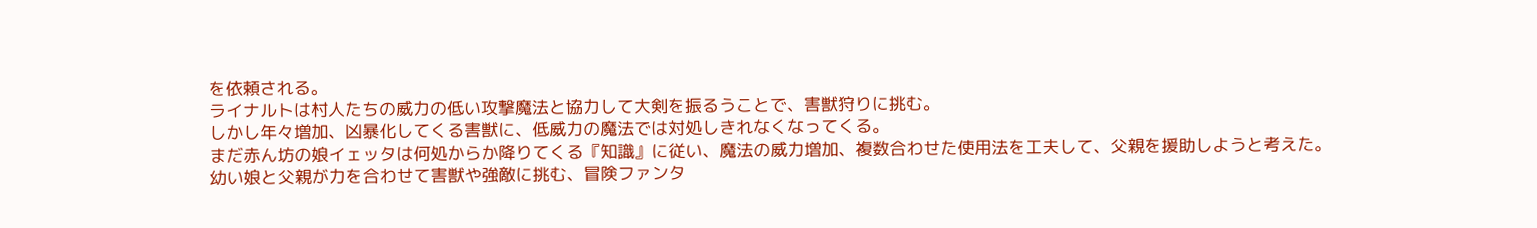を依頼される。
ライナルトは村人たちの威力の低い攻撃魔法と協力して大剣を振るうことで、害獣狩りに挑む。
しかし年々増加、凶暴化してくる害獣に、低威力の魔法では対処しきれなくなってくる。
まだ赤ん坊の娘イェッタは何処からか降りてくる『知識』に従い、魔法の威力増加、複数合わせた使用法を工夫して、父親を援助しようと考えた。
幼い娘と父親が力を合わせて害獣や強敵に挑む、冒険ファンタ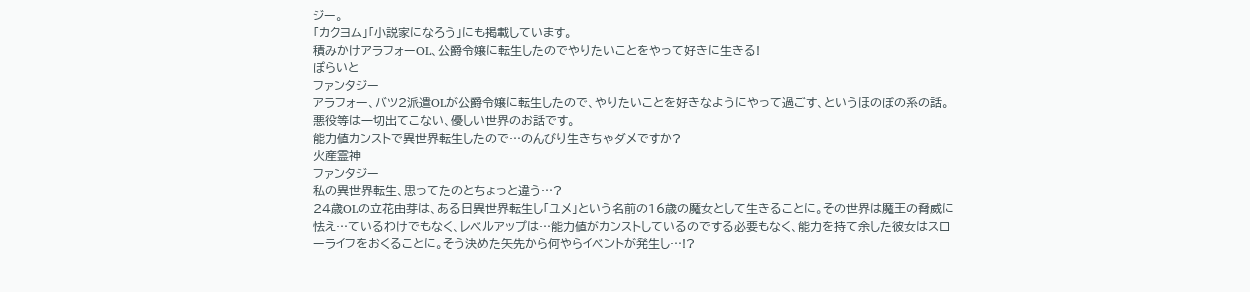ジー。
「カクヨム」「小説家になろう」にも掲載しています。
積みかけアラフォーOL、公爵令嬢に転生したのでやりたいことをやって好きに生きる!
ぽらいと
ファンタジー
アラフォー、バツ2派遣OLが公爵令嬢に転生したので、やりたいことを好きなようにやって過ごす、というほのぼの系の話。
悪役等は一切出てこない、優しい世界のお話です。
能力値カンストで異世界転生したので…のんびり生きちゃダメですか?
火産霊神
ファンタジー
私の異世界転生、思ってたのとちょっと違う…?
24歳OLの立花由芽は、ある日異世界転生し「ユメ」という名前の16歳の魔女として生きることに。その世界は魔王の脅威に怯え…ているわけでもなく、レベルアップは…能力値がカンストしているのでする必要もなく、能力を持て余した彼女はスローライフをおくることに。そう決めた矢先から何やらイベントが発生し…!?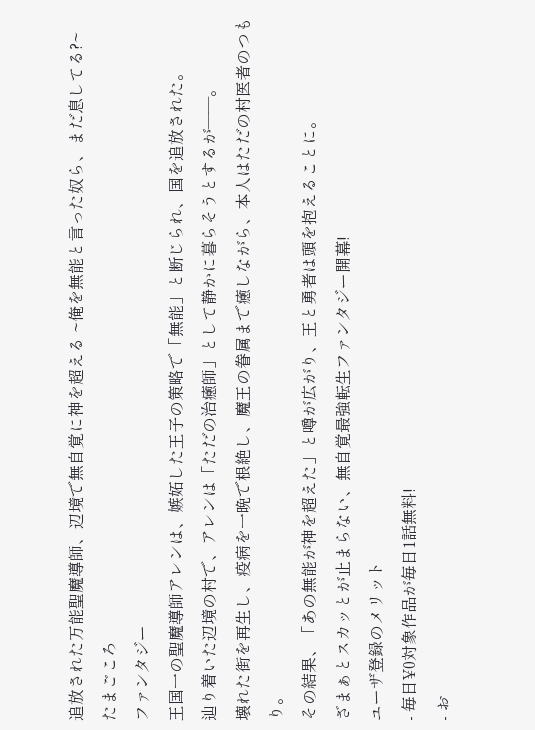追放された万能聖魔導師、辺境で無自覚に神を超える ~俺を無能と言った奴ら、まだ息してる?~
たまごころ
ファンタジー
王国一の聖魔導師アレンは、嫉妬した王子の策略で「無能」と断じられ、国を追放された。
辿り着いた辺境の村で、アレンは「ただの治癒師」として静かに暮らそうとするが――。
壊れた街を再生し、疫病を一晩で根絶し、魔王の眷属まで癒しながら、本人はただの村医者のつもり。
その結果、「あの無能が神を超えた」と噂が広がり、王と勇者は頭を抱えることに。
ざまぁとスカッとが止まらない、無自覚最強転生ファンタジー開幕!
ユーザ登録のメリット
- 毎日¥0対象作品が毎日1話無料!
- お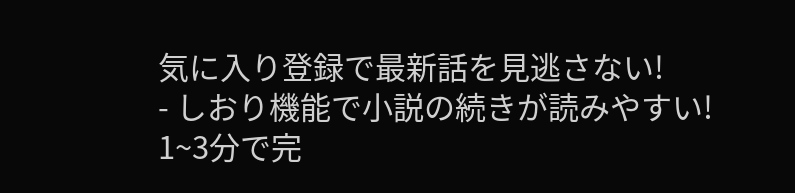気に入り登録で最新話を見逃さない!
- しおり機能で小説の続きが読みやすい!
1~3分で完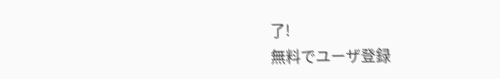了!
無料でユーザ登録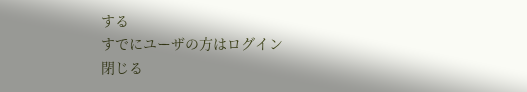する
すでにユーザの方はログイン
閉じる